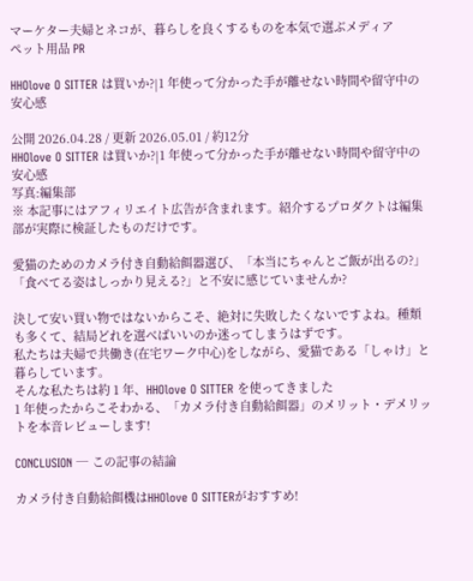マーケター夫婦とネコが、暮らしを良くするものを本気で選ぶメディア
ペット用品 PR

HHOlove O SITTER は買いか?|1 年使って分かった手が離せない時間や留守中の安心感

公開 2026.04.28 / 更新 2026.05.01 / 約12分
HHOlove O SITTER は買いか?|1 年使って分かった手が離せない時間や留守中の安心感
写真:編集部
※ 本記事にはアフィリエイト広告が含まれます。紹介するプロダクトは編集部が実際に検証したものだけです。

愛猫のためのカメラ付き自動給餌器選び、「本当にちゃんとご飯が出るの?」「食べてる姿はしっかり見える?」と不安に感じていませんか?

決して安い買い物ではないからこそ、絶対に失敗したくないですよね。種類も多くて、結局どれを選べばいいのか迷ってしまうはずです。
私たちは夫婦で共働き(在宅ワーク中心)をしながら、愛猫である「しゃけ」と暮らしています。
そんな私たちは約 1 年、HHOlove O SITTER を使ってきました
1 年使ったからこそわかる、「カメラ付き自動給餌器」のメリット・デメリットを本音レビューします!

CONCLUSION ─ この記事の結論

カメラ付き自動給餌機はHHOlove O SITTERがおすすめ!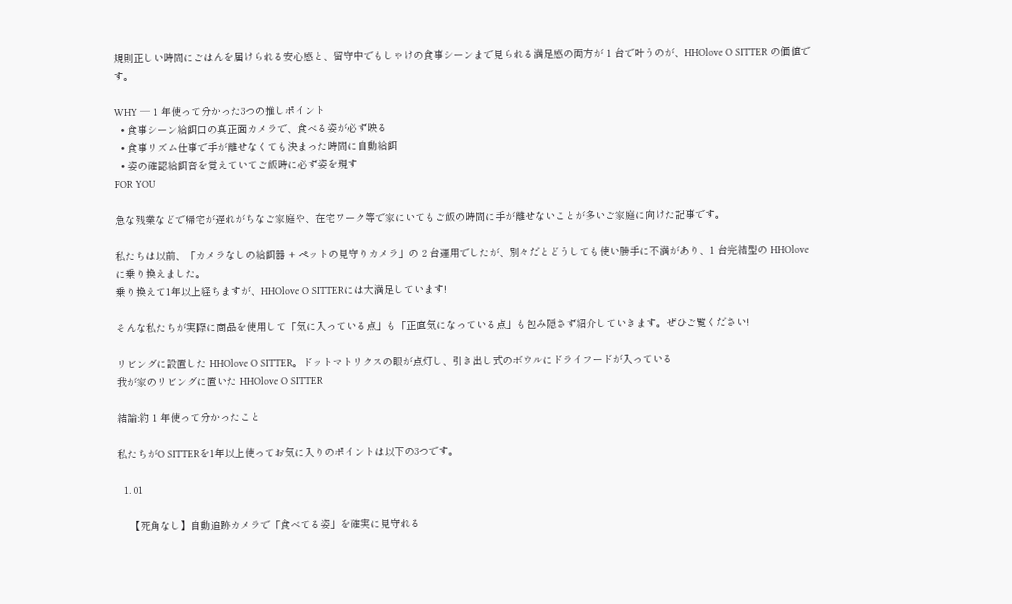規則正しい時間にごはんを届けられる安心感と、留守中でもしゃけの食事シーンまで見られる満足感の両方が 1 台で叶うのが、HHOlove O SITTER の価値です。

WHY ─ 1 年使って分かった3つの推しポイント
  • 食事シーン給餌口の真正面カメラで、食べる姿が必ず映る
  • 食事リズム仕事で手が離せなくても決まった時間に自動給餌
  • 姿の確認給餌音を覚えていてご飯時に必ず姿を現す
FOR YOU

急な残業などで帰宅が遅れがちなご家庭や、在宅ワーク等で家にいてもご飯の時間に手が離せないことが多いご家庭に向けた記事です。

私たちは以前、「カメラなしの給餌器 + ペットの見守りカメラ」の 2 台運用でしたが、別々だとどうしても使い勝手に不満があり、1 台完結型の HHOlove に乗り換えました。
乗り換えて1年以上経ちますが、HHOlove O SITTERには大満足しています!

そんな私たちが実際に商品を使用して「気に入っている点」も「正直気になっている点」も包み隠さず紹介していきます。ぜひご覧ください!

リビングに設置した HHOlove O SITTER。ドットマトリクスの眼が点灯し、引き出し式のボウルにドライフードが入っている
我が家のリビングに置いた HHOlove O SITTER

結論:約 1 年使って分かったこと

私たちがO SITTERを1年以上使ってお気に入りのポイントは以下の3つです。

  1. 01

    【死角なし】自動追跡カメラで「食べてる姿」を確実に見守れる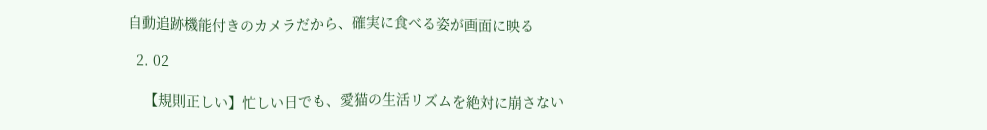自動追跡機能付きのカメラだから、確実に食べる姿が画面に映る

  2. 02

    【規則正しい】忙しい日でも、愛猫の生活リズムを絶対に崩さない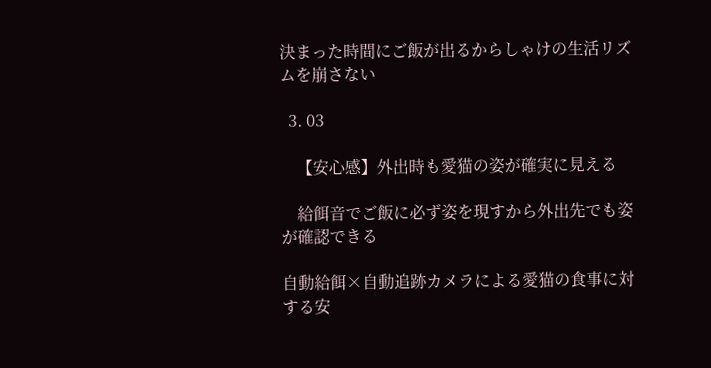決まった時間にご飯が出るからしゃけの生活リズムを崩さない

  3. 03

    【安心感】外出時も愛猫の姿が確実に見える

    給餌音でご飯に必ず姿を現すから外出先でも姿が確認できる

自動給餌×自動追跡カメラによる愛猫の食事に対する安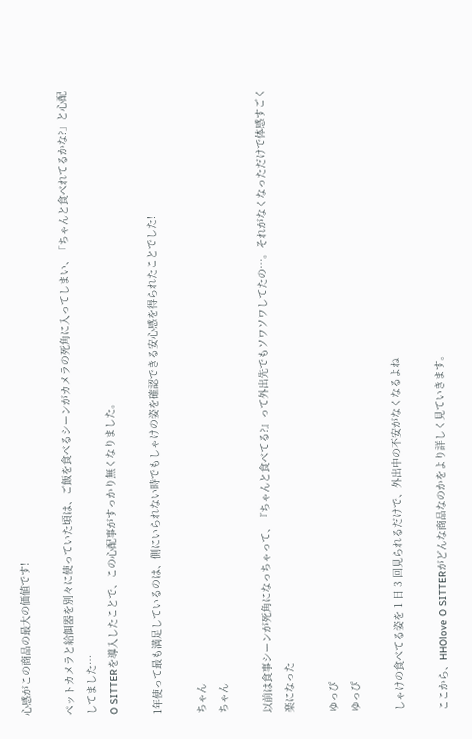心感がこの商品の最大の価値です!

ペットカメラと給餌器を別々に使っていた頃は、ご飯を食べるシーンがカメラの死角に入ってしまい、「ちゃんと食べれてるかな?」と心配してました…
O SITTERを導入したことで、この心配事がすっかり無くなりました。

1年使って最も満足しているのは、側にいられない時でもしゃけの姿を確認できる安心感を得られたことでした!

ちゃん
ちゃん

以前は食事シーンが死角になっちゃって、『ちゃんと食べてる?』って外出先でもソワソワしてたの…。それがなくなっただけで体感すごく楽になった

ゆっぴ
ゆっぴ

しゃけの食べてる姿を 1 日 3 回見られるだけで、外出中の不安がなくなるよね

ここから、HHOlove O SITTERがどんな商品なのかをより詳しく見ていきます。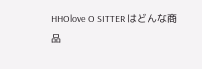HHOlove O SITTER はどんな商品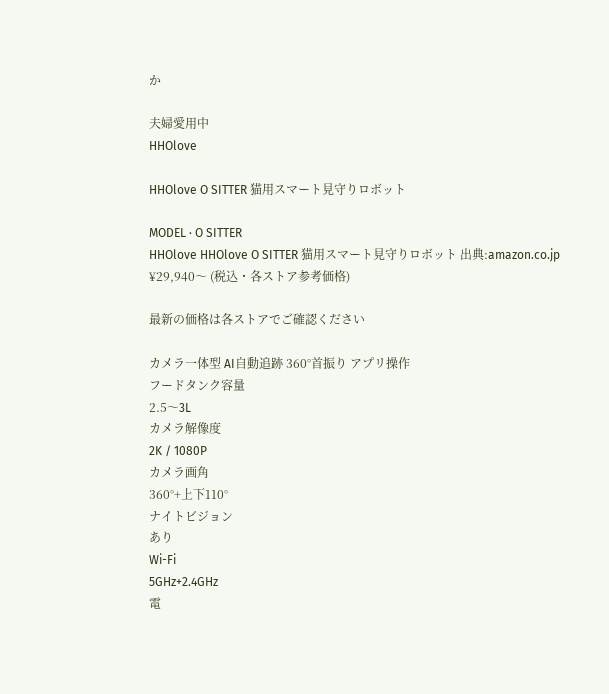か

夫婦愛用中
HHOlove

HHOlove O SITTER 猫用スマート見守りロボット

MODEL · O SITTER
HHOlove HHOlove O SITTER 猫用スマート見守りロボット 出典:amazon.co.jp
¥29,940〜 (税込・各ストア参考価格)

最新の価格は各ストアでご確認ください

カメラ一体型 AI自動追跡 360°首振り アプリ操作
フードタンク容量
2.5〜3L
カメラ解像度
2K / 1080P
カメラ画角
360°+上下110°
ナイトビジョン
あり
Wi-Fi
5GHz+2.4GHz
電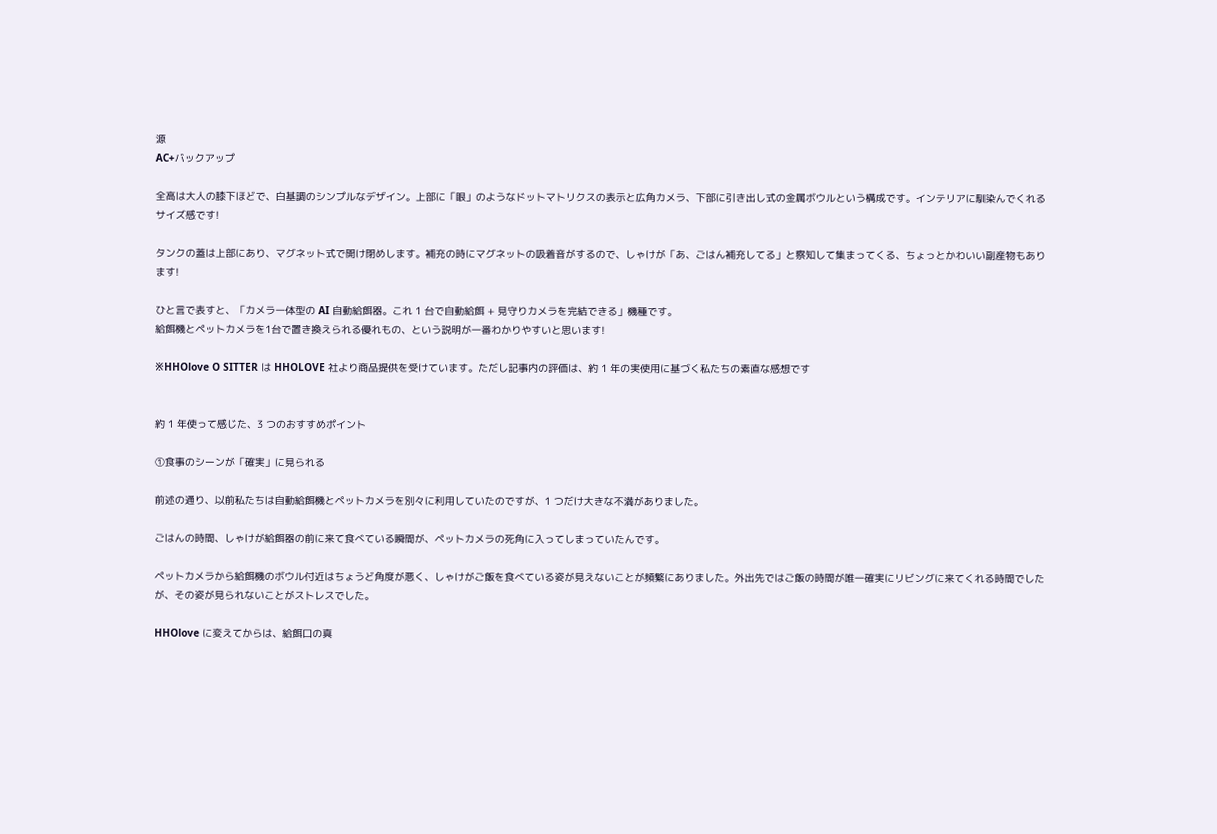源
AC+バックアップ

全高は大人の膝下ほどで、白基調のシンプルなデザイン。上部に「眼」のようなドットマトリクスの表示と広角カメラ、下部に引き出し式の金属ボウルという構成です。インテリアに馴染んでくれるサイズ感です!

タンクの蓋は上部にあり、マグネット式で開け閉めします。補充の時にマグネットの吸着音がするので、しゃけが「あ、ごはん補充してる」と察知して集まってくる、ちょっとかわいい副産物もあります!

ひと言で表すと、「カメラ一体型の AI 自動給餌器。これ 1 台で自動給餌 + 見守りカメラを完結できる」機種です。
給餌機とペットカメラを1台で置き換えられる優れもの、という説明が一番わかりやすいと思います!

※HHOlove O SITTER は HHOLOVE 社より商品提供を受けています。ただし記事内の評価は、約 1 年の実使用に基づく私たちの素直な感想です


約 1 年使って感じた、3 つのおすすめポイント

①食事のシーンが「確実」に見られる

前述の通り、以前私たちは自動給餌機とペットカメラを別々に利用していたのですが、1 つだけ大きな不満がありました。

ごはんの時間、しゃけが給餌器の前に来て食べている瞬間が、ペットカメラの死角に入ってしまっていたんです。

ペットカメラから給餌機のボウル付近はちょうど角度が悪く、しゃけがご飯を食べている姿が見えないことが頻繁にありました。外出先ではご飯の時間が唯一確実にリビングに来てくれる時間でしたが、その姿が見られないことがストレスでした。

HHOlove に変えてからは、給餌口の真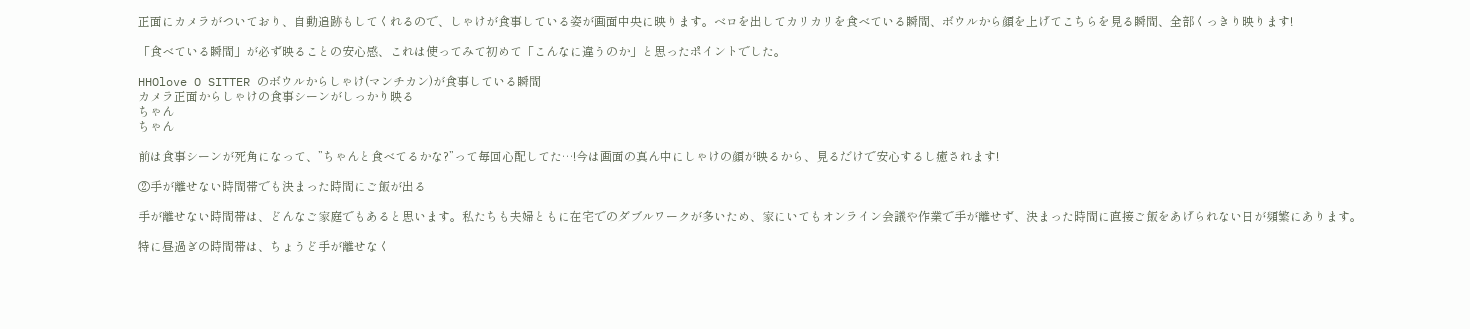正面にカメラがついており、自動追跡もしてくれるので、しゃけが食事している姿が画面中央に映ります。ベロを出してカリカリを食べている瞬間、ボウルから顔を上げてこちらを見る瞬間、全部くっきり映ります!

「食べている瞬間」が必ず映ることの安心感、これは使ってみて初めて「こんなに違うのか」と思ったポイントでした。

HHOlove O SITTER のボウルからしゃけ(マンチカン)が食事している瞬間
カメラ正面からしゃけの食事シーンがしっかり映る
ちゃん
ちゃん

前は食事シーンが死角になって、”ちゃんと食べてるかな?”って毎回心配してた…!今は画面の真ん中にしゃけの顔が映るから、見るだけで安心するし癒されます!

②手が離せない時間帯でも決まった時間にご飯が出る

手が離せない時間帯は、どんなご家庭でもあると思います。私たちも夫婦ともに在宅でのダブルワークが多いため、家にいてもオンライン会議や作業で手が離せず、決まった時間に直接ご飯をあげられない日が頻繁にあります。

特に昼過ぎの時間帯は、ちょうど手が離せなく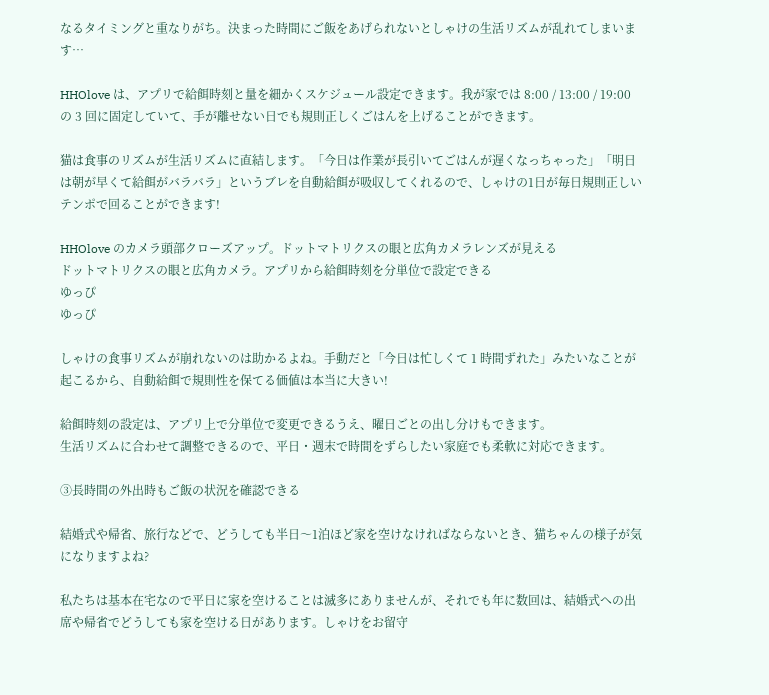なるタイミングと重なりがち。決まった時間にご飯をあげられないとしゃけの生活リズムが乱れてしまいます…

HHOlove は、アプリで給餌時刻と量を細かくスケジュール設定できます。我が家では 8:00 / 13:00 / 19:00 の 3 回に固定していて、手が離せない日でも規則正しくごはんを上げることができます。

猫は食事のリズムが生活リズムに直結します。「今日は作業が長引いてごはんが遅くなっちゃった」「明日は朝が早くて給餌がバラバラ」というブレを自動給餌が吸収してくれるので、しゃけの1日が毎日規則正しいテンポで回ることができます!

HHOlove のカメラ頭部クローズアップ。ドットマトリクスの眼と広角カメラレンズが見える
ドットマトリクスの眼と広角カメラ。アプリから給餌時刻を分単位で設定できる
ゆっぴ
ゆっぴ

しゃけの食事リズムが崩れないのは助かるよね。手動だと「今日は忙しくて 1 時間ずれた」みたいなことが起こるから、自動給餌で規則性を保てる価値は本当に大きい!

給餌時刻の設定は、アプリ上で分単位で変更できるうえ、曜日ごとの出し分けもできます。
生活リズムに合わせて調整できるので、平日・週末で時間をずらしたい家庭でも柔軟に対応できます。

③長時間の外出時もご飯の状況を確認できる

結婚式や帰省、旅行などで、どうしても半日〜1泊ほど家を空けなければならないとき、猫ちゃんの様子が気になりますよね?

私たちは基本在宅なので平日に家を空けることは滅多にありませんが、それでも年に数回は、結婚式への出席や帰省でどうしても家を空ける日があります。しゃけをお留守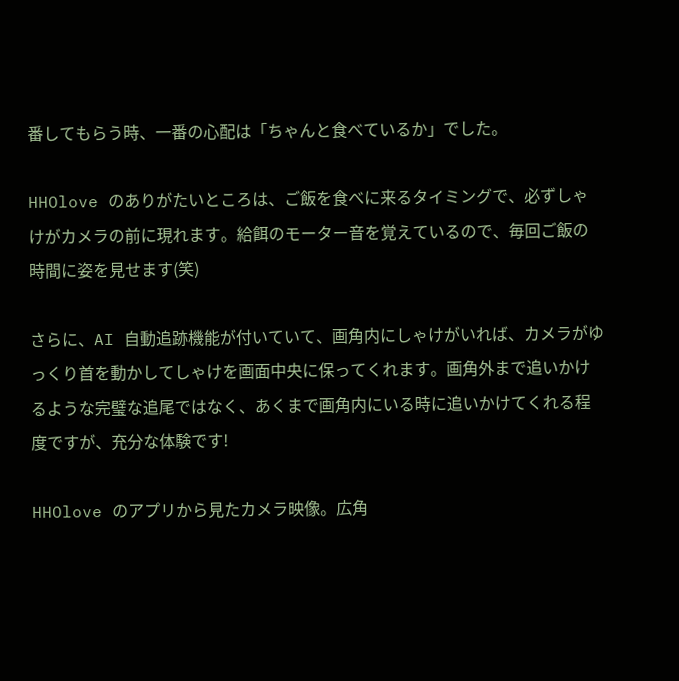番してもらう時、一番の心配は「ちゃんと食べているか」でした。

HHOlove のありがたいところは、ご飯を食べに来るタイミングで、必ずしゃけがカメラの前に現れます。給餌のモーター音を覚えているので、毎回ご飯の時間に姿を見せます(笑)

さらに、AI 自動追跡機能が付いていて、画角内にしゃけがいれば、カメラがゆっくり首を動かしてしゃけを画面中央に保ってくれます。画角外まで追いかけるような完璧な追尾ではなく、あくまで画角内にいる時に追いかけてくれる程度ですが、充分な体験です!

HHOlove のアプリから見たカメラ映像。広角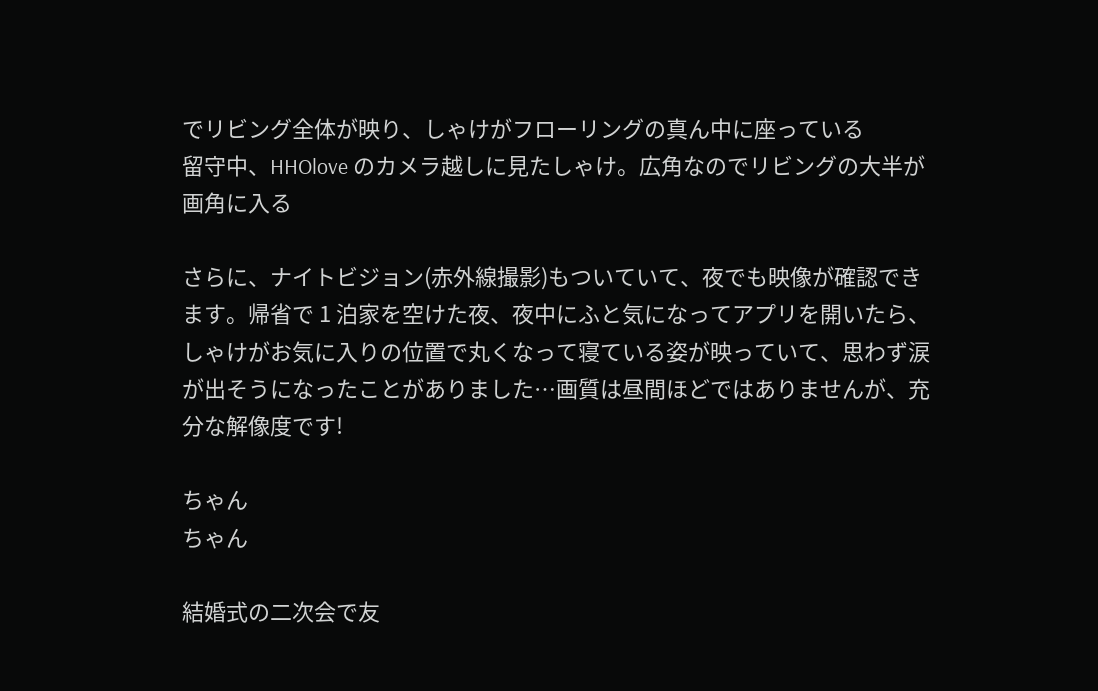でリビング全体が映り、しゃけがフローリングの真ん中に座っている
留守中、HHOlove のカメラ越しに見たしゃけ。広角なのでリビングの大半が画角に入る

さらに、ナイトビジョン(赤外線撮影)もついていて、夜でも映像が確認できます。帰省で 1 泊家を空けた夜、夜中にふと気になってアプリを開いたら、しゃけがお気に入りの位置で丸くなって寝ている姿が映っていて、思わず涙が出そうになったことがありました…画質は昼間ほどではありませんが、充分な解像度です!

ちゃん
ちゃん

結婚式の二次会で友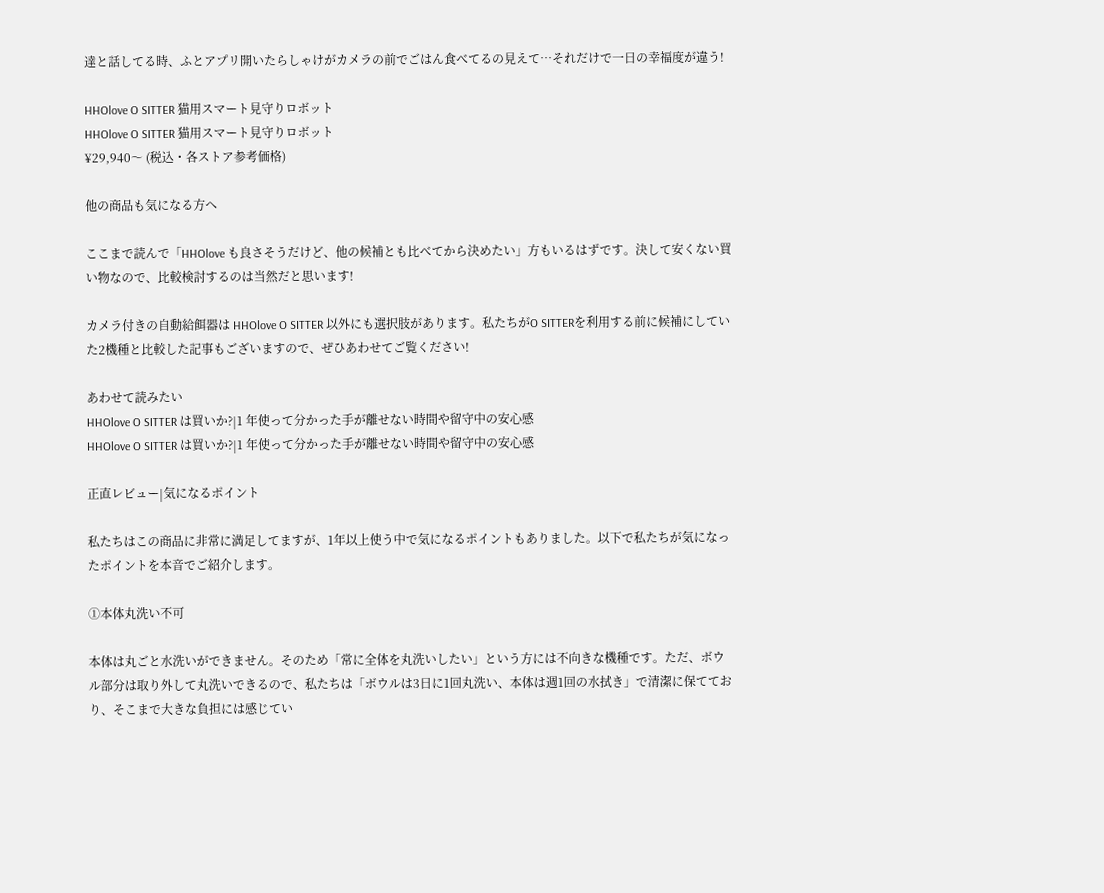達と話してる時、ふとアプリ開いたらしゃけがカメラの前でごはん食べてるの見えて…それだけで一日の幸福度が違う!

HHOlove O SITTER 猫用スマート見守りロボット
HHOlove O SITTER 猫用スマート見守りロボット
¥29,940〜 (税込・各ストア参考価格)

他の商品も気になる方へ

ここまで読んで「HHOlove も良さそうだけど、他の候補とも比べてから決めたい」方もいるはずです。決して安くない買い物なので、比較検討するのは当然だと思います!

カメラ付きの自動給餌器は HHOlove O SITTER 以外にも選択肢があります。私たちがO SITTERを利用する前に候補にしていた2機種と比較した記事もございますので、ぜひあわせてご覧ください!

あわせて読みたい
HHOlove O SITTER は買いか?|1 年使って分かった手が離せない時間や留守中の安心感
HHOlove O SITTER は買いか?|1 年使って分かった手が離せない時間や留守中の安心感

正直レビュー|気になるポイント

私たちはこの商品に非常に満足してますが、1年以上使う中で気になるポイントもありました。以下で私たちが気になったポイントを本音でご紹介します。

①本体丸洗い不可

本体は丸ごと水洗いができません。そのため「常に全体を丸洗いしたい」という方には不向きな機種です。ただ、ボウル部分は取り外して丸洗いできるので、私たちは「ボウルは3日に1回丸洗い、本体は週1回の水拭き」で清潔に保てており、そこまで大きな負担には感じてい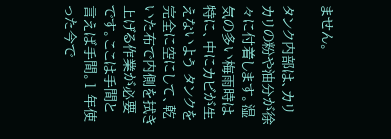ません。

タンク内部は、カリカリの粉や油分が徐々に付着します。湿気の多い梅雨時は特に、中にカビが生えないよう タンクを完全に空にして、乾いた布で内側を拭き上げる作業が必要です。ここは手間と言えば手間。1 年使った今で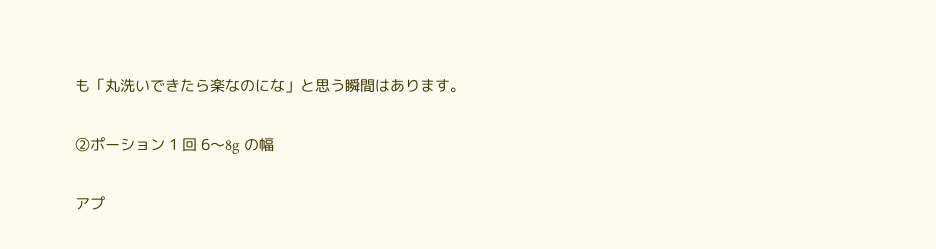も「丸洗いできたら楽なのにな」と思う瞬間はあります。

②ポーション 1 回 6〜8g の幅

アプ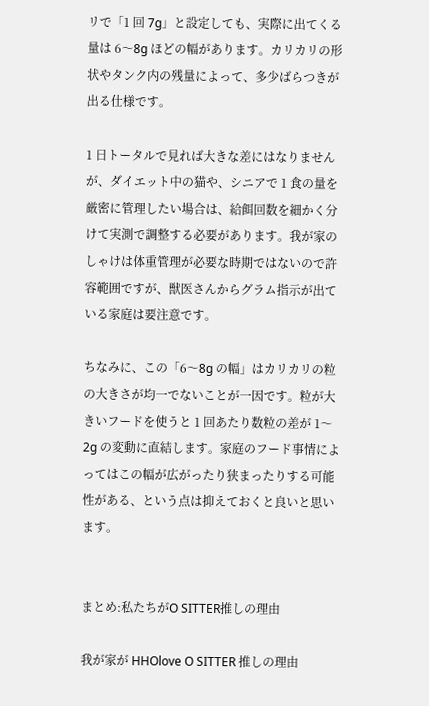リで「1 回 7g」と設定しても、実際に出てくる量は 6〜8g ほどの幅があります。カリカリの形状やタンク内の残量によって、多少ばらつきが出る仕様です。

1 日トータルで見れば大きな差にはなりませんが、ダイエット中の猫や、シニアで 1 食の量を厳密に管理したい場合は、給餌回数を細かく分けて実測で調整する必要があります。我が家のしゃけは体重管理が必要な時期ではないので許容範囲ですが、獣医さんからグラム指示が出ている家庭は要注意です。

ちなみに、この「6〜8g の幅」はカリカリの粒の大きさが均一でないことが一因です。粒が大きいフードを使うと 1 回あたり数粒の差が 1〜2g の変動に直結します。家庭のフード事情によってはこの幅が広がったり狭まったりする可能性がある、という点は抑えておくと良いと思います。


まとめ:私たちがO SITTER推しの理由

我が家が HHOlove O SITTER 推しの理由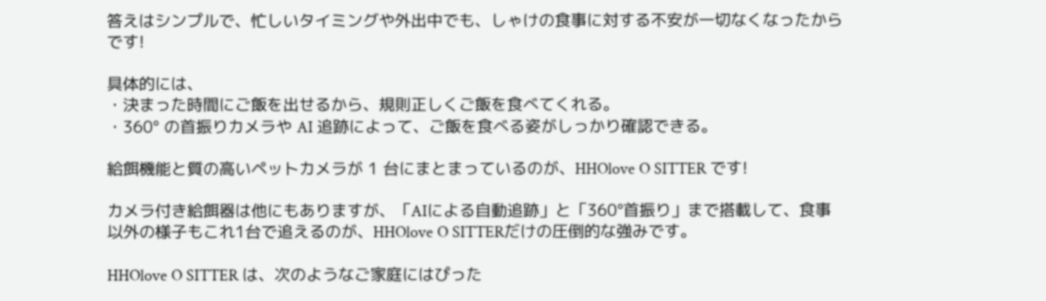答えはシンプルで、忙しいタイミングや外出中でも、しゃけの食事に対する不安が一切なくなったからです!

具体的には、
・決まった時間にご飯を出せるから、規則正しくご飯を食べてくれる。
・360° の首振りカメラや AI 追跡によって、ご飯を食べる姿がしっかり確認できる。

給餌機能と質の高いペットカメラが 1 台にまとまっているのが、HHOlove O SITTER です!

カメラ付き給餌器は他にもありますが、「AIによる自動追跡」と「360°首振り」まで搭載して、食事以外の様子もこれ1台で追えるのが、HHOlove O SITTERだけの圧倒的な強みです。

HHOlove O SITTER は、次のようなご家庭にはぴった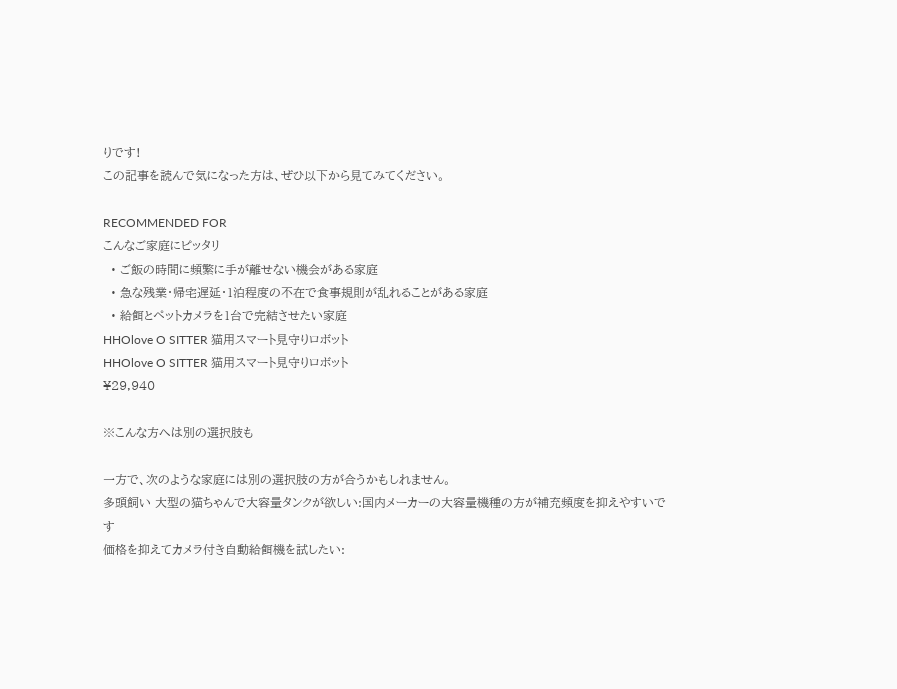りです!
この記事を読んで気になった方は、ぜひ以下から見てみてください。

RECOMMENDED FOR
こんなご家庭にピッタリ
  • ご飯の時間に頻繁に手が離せない機会がある家庭
  • 急な残業・帰宅遅延・1泊程度の不在で食事規則が乱れることがある家庭
  • 給餌とペットカメラを1台で完結させたい家庭
HHOlove O SITTER 猫用スマート見守りロボット
HHOlove O SITTER 猫用スマート見守りロボット
¥29,940

※こんな方へは別の選択肢も

一方で、次のような家庭には別の選択肢の方が合うかもしれません。
多頭飼い 大型の猫ちゃんで大容量タンクが欲しい:国内メーカーの大容量機種の方が補充頻度を抑えやすいです
価格を抑えてカメラ付き自動給餌機を試したい: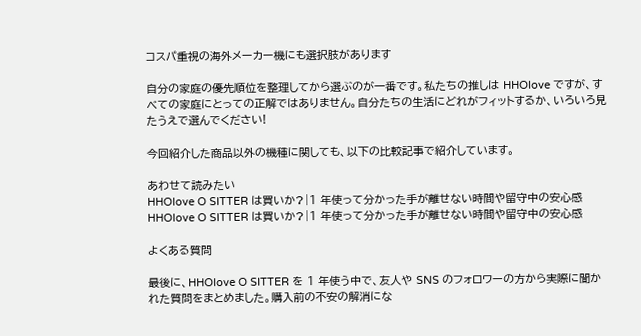コスパ重視の海外メーカー機にも選択肢があります

自分の家庭の優先順位を整理してから選ぶのが一番です。私たちの推しは HHOlove ですが、すべての家庭にとっての正解ではありません。自分たちの生活にどれがフィットするか、いろいろ見たうえで選んでください!

今回紹介した商品以外の機種に関しても、以下の比較記事で紹介しています。

あわせて読みたい
HHOlove O SITTER は買いか?|1 年使って分かった手が離せない時間や留守中の安心感
HHOlove O SITTER は買いか?|1 年使って分かった手が離せない時間や留守中の安心感

よくある質問

最後に、HHOlove O SITTER を 1 年使う中で、友人や SNS のフォロワーの方から実際に聞かれた質問をまとめました。購入前の不安の解消にな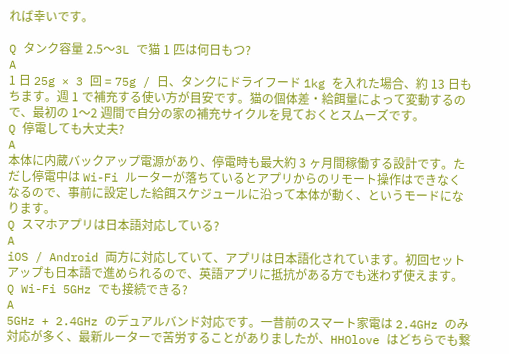れば幸いです。

Q タンク容量 2.5〜3L で猫 1 匹は何日もつ?
A
1 日 25g × 3 回 = 75g / 日、タンクにドライフード 1kg を入れた場合、約 13 日もちます。週 1 で補充する使い方が目安です。猫の個体差・給餌量によって変動するので、最初の 1〜2 週間で自分の家の補充サイクルを見ておくとスムーズです。
Q 停電しても大丈夫?
A
本体に内蔵バックアップ電源があり、停電時も最大約 3 ヶ月間稼働する設計です。ただし停電中は Wi-Fi ルーターが落ちているとアプリからのリモート操作はできなくなるので、事前に設定した給餌スケジュールに沿って本体が動く、というモードになります。
Q スマホアプリは日本語対応している?
A
iOS / Android 両方に対応していて、アプリは日本語化されています。初回セットアップも日本語で進められるので、英語アプリに抵抗がある方でも迷わず使えます。
Q Wi-Fi 5GHz でも接続できる?
A
5GHz + 2.4GHz のデュアルバンド対応です。一昔前のスマート家電は 2.4GHz のみ対応が多く、最新ルーターで苦労することがありましたが、HHOlove はどちらでも繋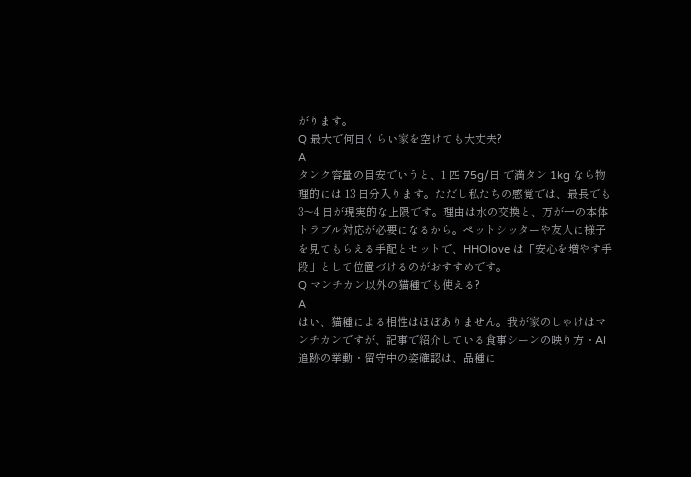がります。
Q 最大で何日くらい家を空けても大丈夫?
A
タンク容量の目安でいうと、1 匹 75g/日 で満タン 1kg なら物理的には 13 日分入ります。ただし私たちの感覚では、最長でも 3〜4 日が現実的な上限です。理由は水の交換と、万が一の本体トラブル対応が必要になるから。ペットシッターや友人に様子を見てもらえる手配とセットで、HHOlove は「安心を増やす手段」として位置づけるのがおすすめです。
Q マンチカン以外の猫種でも使える?
A
はい、猫種による相性はほぼありません。我が家のしゃけはマンチカンですが、記事で紹介している食事シーンの映り方・AI 追跡の挙動・留守中の姿確認は、品種に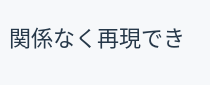関係なく再現でき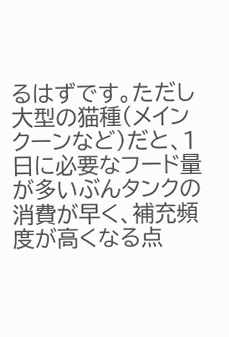るはずです。ただし大型の猫種(メインクーンなど)だと、1 日に必要なフード量が多いぶんタンクの消費が早く、補充頻度が高くなる点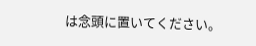は念頭に置いてください。